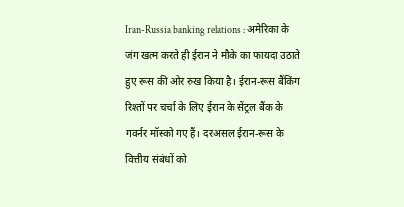Iran-Russia banking relations : अमेरिका के जंग खत्म करते ही ईरान ने मौके का फायदा उठाते हुए रूस की ओर रुख किया है। ईरान-रूस बैंकिंग रिश्तों पर चर्चा के लिए ईरान के सेंट्रल बैंक के गवर्नर मॉस्को गए हैं। दरअसल ईरान-रूस के वित्तीय संबंधों को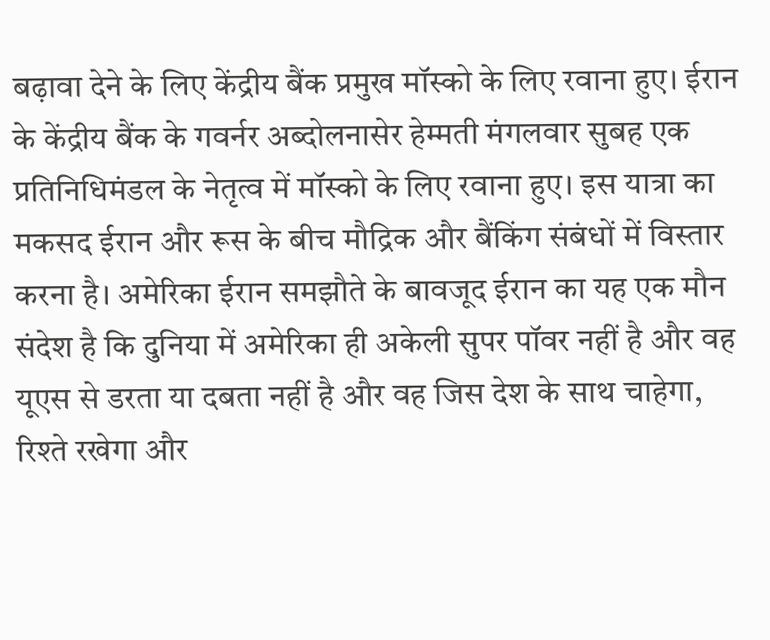बढ़ावा देने के लिए केंद्रीय बैंक प्रमुख मॉस्को के लिए रवाना हुए। ईरान के केंद्रीय बैंक के गवर्नर अब्दोलनासेर हेम्मती मंगलवार सुबह एक प्रतिनिधिमंडल के नेतृत्व में मॉस्को के लिए रवाना हुए। इस यात्रा का मकसद ईरान और रूस के बीच मौद्रिक और बैंकिंग संबंधों में विस्तार करना है। अमेरिका ईरान समझौते के बावजूद ईरान का यह एक मौन संदेश है कि दुनिया में अमेरिका ही अकेली सुपर पॉवर नहीं है और वह यूएस से डरता या दबता नहीं है और वह जिस देश के साथ चाहेगा, रिश्ते रखेगा और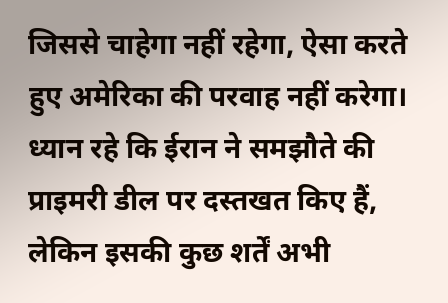जिससे चाहेगा नहीं रहेगा, ऐसा करते हुए अमेरिका की परवाह नहीं करेगा।
ध्यान रहे कि ईरान ने समझौते की प्राइमरी डील पर दस्तखत किए हैं, लेकिन इसकी कुछ शर्तें अभी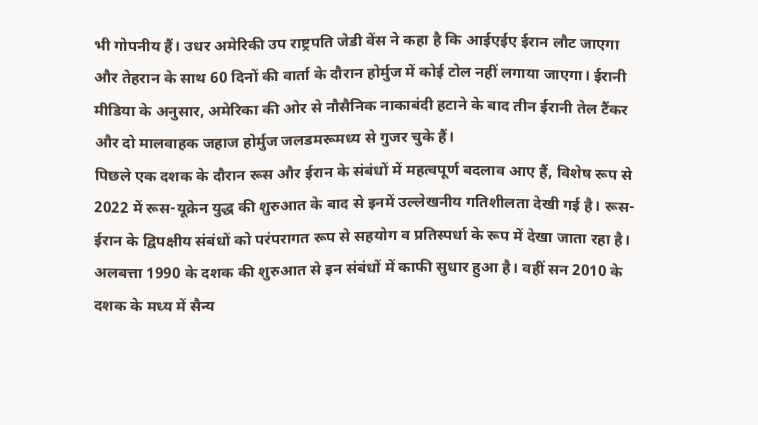भी गोपनीय हैं। उधर अमेरिकी उप राष्ट्रपति जेडी वेंस ने कहा है कि आईएईए ईरान लौट जाएगा और तेहरान के साथ 60 दिनों की वार्ता के दौरान होर्मुज में कोई टोल नहीं लगाया जाएगा। ईरानी मीडिया के अनुसार, अमेरिका की ओर से नौसैनिक नाकाबंदी हटाने के बाद तीन ईरानी तेल टैंकर और दो मालवाहक जहाज होर्मुज जलडमरूमध्य से गुजर चुके हैं।
पिछले एक दशक के दौरान रूस और ईरान के संबंधों में महत्वपूर्ण बदलाव आए हैं, विशेष रूप से 2022 में रूस-यूक्रेन युद्ध की शुरुआत के बाद से इनमें उल्लेखनीय गतिशीलता देखी गई है। रूस-ईरान के द्विपक्षीय संबंधों को परंपरागत रूप से सहयोग व प्रतिस्पर्धा के रूप में देखा जाता रहा है। अलबत्ता 1990 के दशक की शुरुआत से इन संबंधों में काफी सुधार हुआ है। वहीं सन 2010 के दशक के मध्य में सैन्य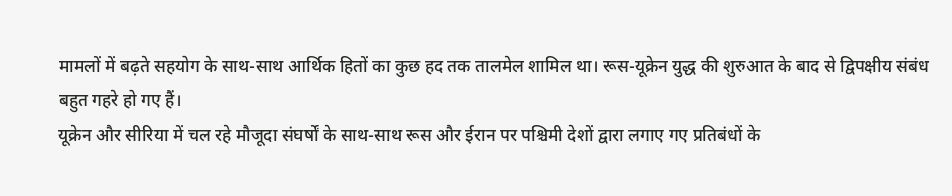मामलों में बढ़ते सहयोग के साथ-साथ आर्थिक हितों का कुछ हद तक तालमेल शामिल था। रूस-यूक्रेन युद्ध की शुरुआत के बाद से द्विपक्षीय संबंध बहुत गहरे हो गए हैं।
यूक्रेन और सीरिया में चल रहे मौजूदा संघर्षों के साथ-साथ रूस और ईरान पर पश्चिमी देशों द्वारा लगाए गए प्रतिबंधों के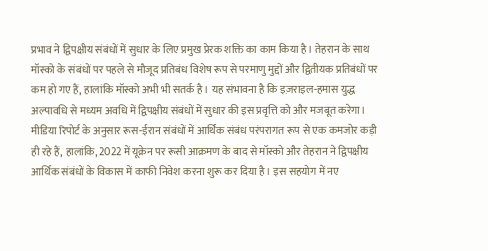प्रभाव ने द्विपक्षीय संबंधों में सुधार के लिए प्रमुख प्रेरक शक्ति का काम किया है। तेहरान के साथ मॉस्को के संबंधों पर पहले से मौजूद प्रतिबंध विशेष रूप से परमाणु मुद्दों और द्वितीयक प्रतिबंधों पर कम हो गए हैं, हालांकि मॉस्को अभी भी सतर्क है। यह संभावना है कि इज़राइल-हमास युद्ध अल्पावधि से मध्यम अवधि में द्विपक्षीय संबंधों में सुधार की इस प्रवृत्ति को और मजबूत करेगा।
मीडिया रिपोर्ट के अनुसार रूस-ईरान संबंधों में आर्थिक संबंध परंपरागत रूप से एक कमजोर कड़ी ही रहे हैं, हालांकि, 2022 में यूक्रेन पर रूसी आक्रमण के बाद से मॉस्को और तेहरान ने द्विपक्षीय आर्थिक संबंधों के विकास में काफी निवेश करना शुरू कर दिया है। इस सहयोग में नए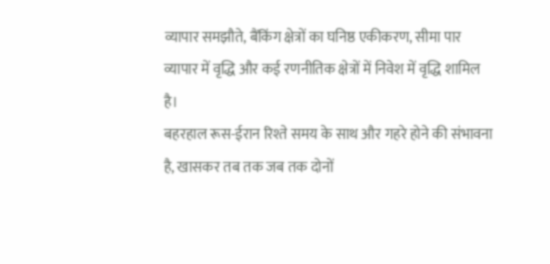व्यापार समझौते, बैंकिंग क्षेत्रों का घनिष्ठ एकीकरण, सीमा पार व्यापार में वृद्धि और कई रणनीतिक क्षेत्रों में निवेश में वृद्धि शामिल है।
बहरहाल रूस-ईरान रिश्ते समय के साथ और गहरे होने की संभावना है, खासकर तब तक जब तक दोनों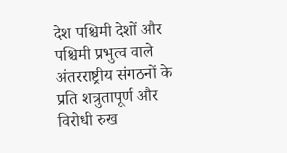देश पश्चिमी देशों और पश्चिमी प्रभुत्व वाले अंतरराष्ट्रीय संगठनों के प्रति शत्रुतापूर्ण और विरोधी रुख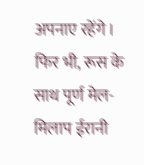अपनाए रहेंगे। फिर भी, रूस के साथ पूर्ण मेल-मिलाप ईरानी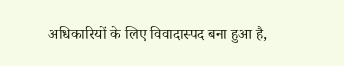अधिकारियों के लिए विवादास्पद बना हुआ है,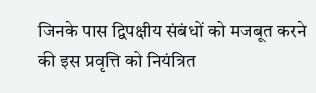जिनके पास द्विपक्षीय संबंधों को मजबूत करने की इस प्रवृत्ति को नियंत्रित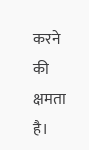करने की क्षमता है।